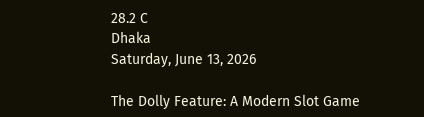28.2 C
Dhaka
Saturday, June 13, 2026

The Dolly Feature: A Modern Slot Game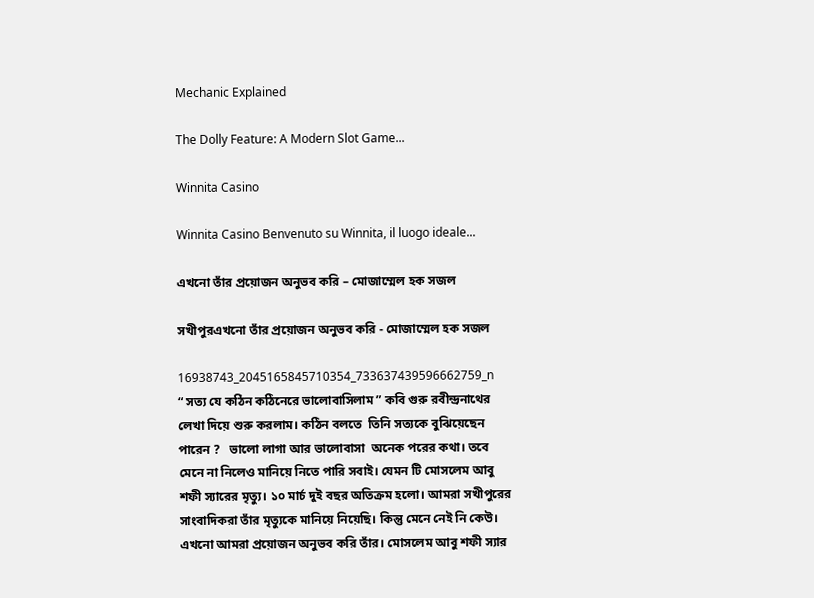Mechanic Explained

The Dolly Feature: A Modern Slot Game...

Winnita Casino

Winnita Casino Benvenuto su Winnita, il luogo ideale...

এখনো তাঁর প্রয়োজন অনুভব করি – মোজাম্মেল হক সজল

সখীপুরএখনো তাঁর প্রয়োজন অনুভব করি - মোজাম্মেল হক সজল

16938743_2045165845710354_733637439596662759_n
“ সত্য যে কঠিন কঠিনেরে ভালোবাসিলাম ” কবি গুরু রবীন্দ্রনাথের লেখা দিয়ে শুরু করলাম। কঠিন বলতে  তিনি সত্যকে বুঝিয়েছেন  পারেন ?   ভালো লাগা আর ভালোবাসা  অনেক পরের কথা। তবে মেনে না নিলেও মানিয়ে নিতে পারি সবাই। যেমন টি মোসলেম আবু শফী স্যারের মৃত্যু। ১০ মার্চ দুই বছর অতিক্রম হলো। আমরা সখীপুরের সাংবাদিকরা তাঁর মৃত্যুকে মানিয়ে নিয়েছি। কিন্তু মেনে নেই নি কেউ। এখনো আমরা প্রয়োজন অনুভব করি তাঁর। মোসলেম আবু শফী স্যার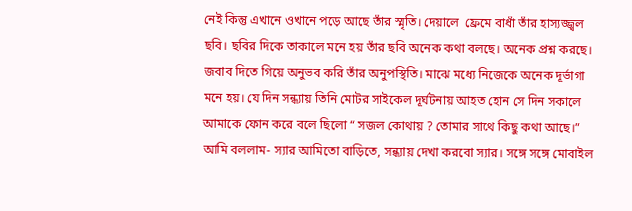নেই কিন্তু এখানে ওখানে পড়ে আছে তাঁর স্মৃতি। দেয়ালে  ফ্রেমে বাধাঁ তাঁর হাস্যজ্জ্বল ছবি। ছবির দিকে তাকালে মনে হয় তাঁর ছবি অনেক কথা বলছে। অনেক প্রশ্ন করছে। জবাব দিতে গিয়ে অনুভব করি তাঁর অনুপস্থিতি। মাঝে মধ্যে নিজেকে অনেক দূর্ভাগা মনে হয়। যে দিন সন্ধ্যায় তিনি মোটর সাইকেল দূর্ঘটনায় আহত হোন সে দিন সকালে আমাকে ফোন করে বলে ছিলো “ সজল কোথায় ? তোমার সাথে কিছু কথা আছে।” আমি বললাম- স্যার আমিতো বাড়িতে, সন্ধ্যায় দেখা করবো স্যার। সঙ্গে সঙ্গে মোবাইল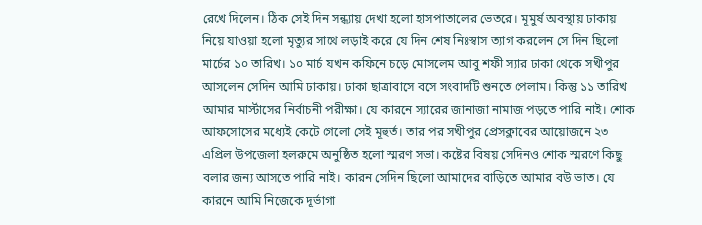রেখে দিলেন। ঠিক সেই দিন সন্ধ্যায় দেখা হলো হাসপাতালের ভেতরে। মূমুর্ষ অবস্থায় ঢাকায় নিয়ে যাওয়া হলো মৃত্যুর সাথে লড়াই করে যে দিন শেষ নিঃস্বাস ত্যাগ করলেন সে দিন ছিলো মার্চের ১০ তারিখ। ১০ মার্চ যখন কফিনে চড়ে মোসলেম আবু শফী স্যার ঢাকা থেকে সখীপুর আসলেন সেদিন আমি ঢাকায়। ঢাকা ছাত্রাবাসে বসে সংবাদটি শুনতে পেলাম। কিন্তু ১১ তারিখ আমার মার্স্টাসের নির্বাচনী পরীক্ষা। যে কারনে স্যারের জানাজা নামাজ পড়তে পারি নাই। শোক আফসোসের মধ্যেই কেটে গেলো সেই মূহুর্ত। তার পর সখীপুর প্রেসক্লাবের আয়োজনে ২৩ এপ্রিল উপজেলা হলরুমে অনুষ্ঠিত হলো স্মরণ সভা। কষ্টের বিষয় সেদিনও শোক স্মরণে কিছু বলার জন্য আসতে পারি নাই। কারন সেদিন ছিলো আমাদের বাড়িতে আমার বউ ভাত। যে কারনে আমি নিজেকে দূর্ভাগা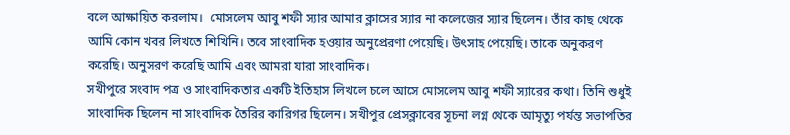বলে আক্ষায়িত করলাম।  মোসলেম আবু শফী স্যার আমার ক্লাসের স্যার না কলেজের স্যার ছিলেন। তাঁর কাছ থেকে আমি কোন খবর লিখতে শিখিনি। তবে সাংবাদিক হওয়ার অনুপ্রেরণা পেয়েছি। উৎসাহ পেয়েছি। তাকে অনুকরণ করেছি। অনুসরণ করেছি আমি এবং আমরা যারা সাংবাদিক।
সখীপুরে সংবাদ পত্র ও সাংবাদিকতার একটি ইতিহাস লিখলে চলে আসে মোসলেম আবু শফী স্যারের কথা। তিনি শুধুই সাংবাদিক ছিলেন না সাংবাদিক তৈরির কারিগর ছিলেন। সখীপুর প্রেসক্লাবের সূচনা লগ্ন থেকে আমৃত্যু পর্যন্ত সভাপতির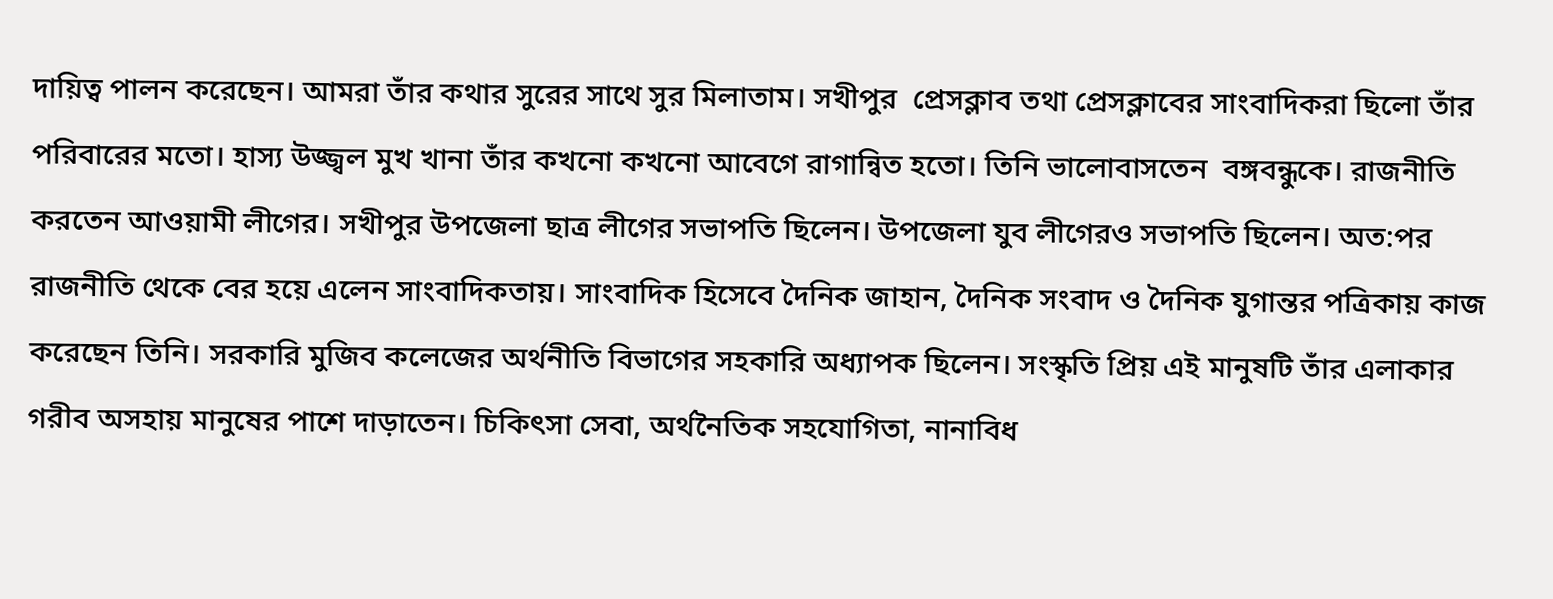দায়িত্ব পালন করেছেন। আমরা তাঁর কথার সুরের সাথে সুর মিলাতাম। সখীপুর  প্রেসক্লাব তথা প্রেসক্লাবের সাংবাদিকরা ছিলো তাঁর পরিবারের মতো। হাস্য উজ্জ্বল মুখ খানা তাঁর কখনো কখনো আবেগে রাগান্বিত হতো। তিনি ভালোবাসতেন  বঙ্গবন্ধুকে। রাজনীতি করতেন আওয়ামী লীগের। সখীপুর উপজেলা ছাত্র লীগের সভাপতি ছিলেন। উপজেলা যুব লীগেরও সভাপতি ছিলেন। অত:পর রাজনীতি থেকে বের হয়ে এলেন সাংবাদিকতায়। সাংবাদিক হিসেবে দৈনিক জাহান, দৈনিক সংবাদ ও দৈনিক যুগান্তর পত্রিকায় কাজ করেছেন তিনি। সরকারি মুজিব কলেজের অর্থনীতি বিভাগের সহকারি অধ্যাপক ছিলেন। সংস্কৃতি প্রিয় এই মানুষটি তাঁর এলাকার গরীব অসহায় মানুষের পাশে দাড়াতেন। চিকিৎসা সেবা, অর্থনৈতিক সহযোগিতা, নানাবিধ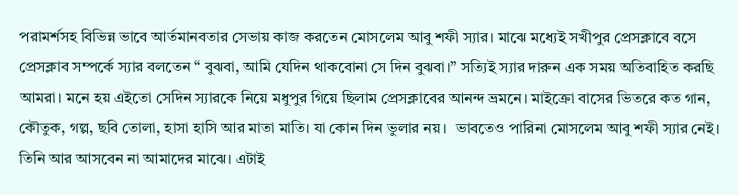পরামর্শসহ বিভিন্ন ভাবে আর্তমানবতার সেভায় কাজ করতেন মোসলেম আবু শফী স্যার। মাঝে মধ্যেই সখীপুর প্রেসক্লাবে বসে প্রেসক্লাব সম্পর্কে স্যার বলতেন “ বুঝবা, আমি যেদিন থাকবোনা সে দিন বুঝবা।” সত্যিই স্যার দারুন এক সময় অতিবাহিত করছি আমরা। মনে হয় এইতো সেদিন স্যারকে নিয়ে মধুপুর গিয়ে ছিলাম প্রেসক্লাবের আনন্দ ভ্রমনে। মাইক্রো বাসের ভিতরে কত গান, কৌতুক, গল্প, ছবি তোলা, হাসা হাসি আর মাতা মাতি। যা কোন দিন ভুলার নয়।  ভাবতেও পারিনা মোসলেম আবু শফী স্যার নেই। তিনি আর আসবেন না আমাদের মাঝে। এটাই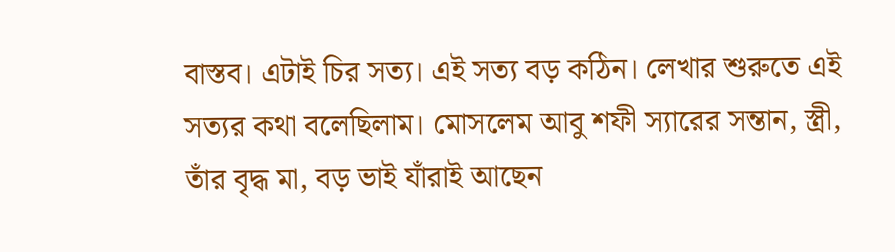বাস্তব। এটাই চির সত্য। এই সত্য বড় কঠিন। লেখার শুরুতে এই সত্যর কথা বলেছিলাম। মোসলেম আবু শফী স্যারের সন্তান, স্ত্রী, তাঁর বৃদ্ধ মা, বড় ভাই যাঁরাই আছেন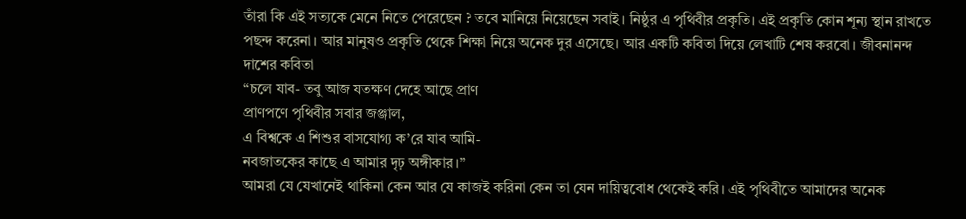তাঁরা কি এই সত্যকে মেনে নিতে পেরেছেন ? তবে মানিয়ে নিয়েছেন সবাই। নিষ্ঠুর এ পৃথিবীর প্রকৃতি। এই প্রকৃতি কোন শূন্য স্থান রাখতে পছন্দ করেনা। আর মানুষও প্রকৃতি থেকে শিক্ষা নিয়ে অনেক দুর এসেছে। আর একটি কবিতা দিয়ে লেখাটি শেষ করবো। জীবনানন্দ দাশের কবিতা
“চলে যাব- তবু আজ যতক্ষণ দেহে আছে প্রাণ
প্রাণপণে পৃথিবীর সবার জঞ্জাল,
এ বিশ্বকে এ শিশুর বাসযোগ্য ক’রে যাব আমি-
নবজাতকের কাছে এ আমার দৃঢ় অঙ্গীকার।”
আমরা যে যেখানেই থাকিনা কেন আর যে কাজই করিনা কেন তা যেন দায়িত্ববোধ থেকেই করি। এই পৃথিবীতে আমাদের অনেক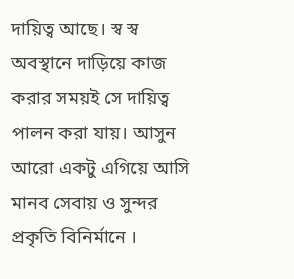দায়িত্ব আছে। স্ব স্ব অবস্থানে দাড়িয়ে কাজ করার সময়ই সে দায়িত্ব পালন করা যায়। আসুন আরো একটু এগিয়ে আসি মানব সেবায় ও সুন্দর প্রকৃতি বিনির্মানে ।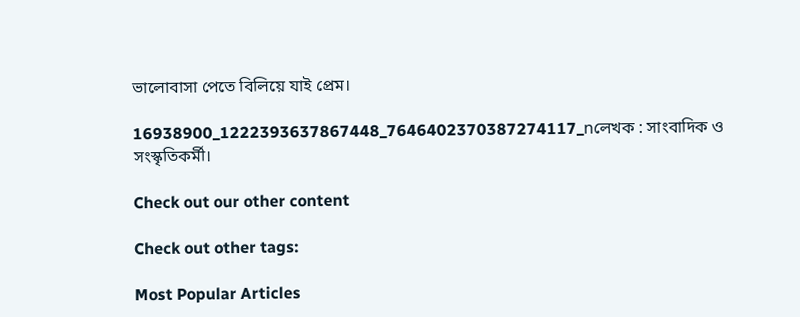ভালোবাসা পেতে বিলিয়ে যাই প্রেম।

16938900_1222393637867448_7646402370387274117_nলেখক : সাংবাদিক ও সংস্কৃতিকর্মী।

Check out our other content

Check out other tags:

Most Popular Articles